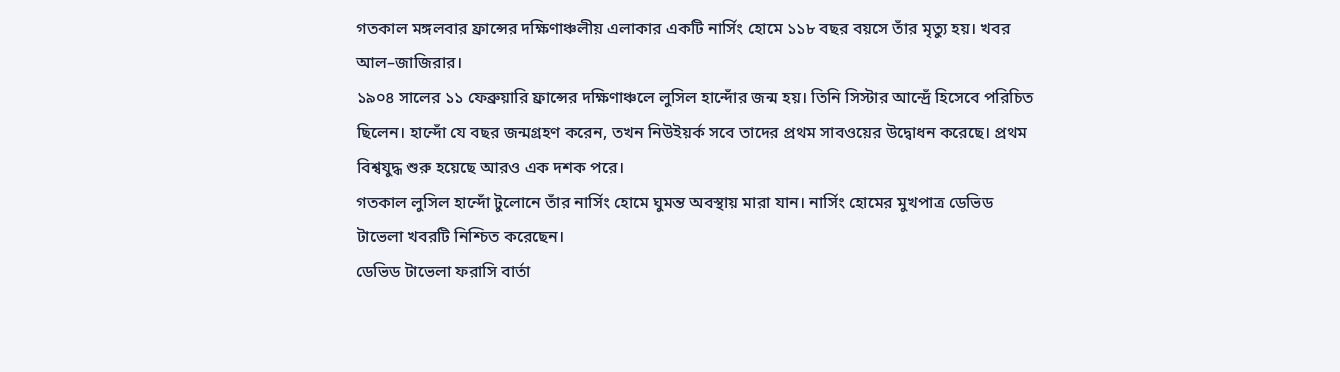গতকাল মঙ্গলবার ফ্রান্সের দক্ষিণাঞ্চলীয় এলাকার একটি নার্সিং হোমে ১১৮ বছর বয়সে তাঁর মৃত্যু হয়। খবর আল–জাজিরার।
১৯০৪ সালের ১১ ফেব্রুয়ারি ফ্রান্সের দক্ষিণাঞ্চলে লুসিল হান্দোঁর জন্ম হয়। তিনি সিস্টার আন্দ্রেঁ হিসেবে পরিচিত ছিলেন। হান্দোঁ যে বছর জন্মগ্রহণ করেন, তখন নিউইয়র্ক সবে তাদের প্রথম সাবওয়ের উদ্বোধন করেছে। প্রথম বিশ্বযুদ্ধ শুরু হয়েছে আরও এক দশক পরে।
গতকাল লুসিল হান্দোঁ টুলোনে তাঁর নার্সিং হোমে ঘুমন্ত অবস্থায় মারা যান। নার্সিং হোমের মুখপাত্র ডেভিড টাভেলা খবরটি নিশ্চিত করেছেন।
ডেভিড টাভেলা ফরাসি বার্তা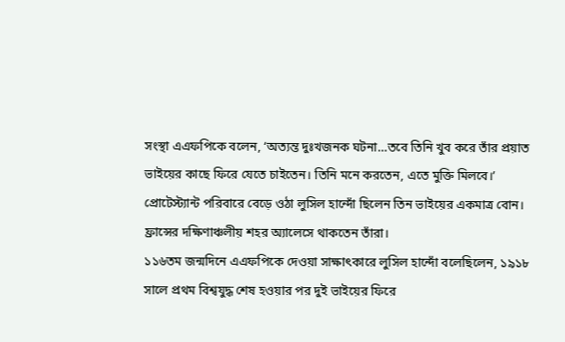সংস্থা এএফপিকে বলেন, ‘অত্যন্ত দুঃখজনক ঘটনা…তবে তিনি খুব করে তাঁর প্রয়াত ভাইয়ের কাছে ফিরে যেতে চাইতেন। তিনি মনে করতেন, এতে মুক্তি মিলবে।’
প্রোটেস্ট্যান্ট পরিবারে বেড়ে ওঠা লুসিল হান্দোঁ ছিলেন তিন ভাইয়ের একমাত্র বোন। ফ্রান্সের দক্ষিণাঞ্চলীয় শহর অ্যালেসে থাকতেন তাঁরা।
১১৬তম জন্মদিনে এএফপিকে দেওয়া সাক্ষাৎকারে লুসিল হান্দোঁ বলেছিলেন, ১৯১৮ সালে প্রথম বিশ্বযুদ্ধ শেষ হওয়ার পর দুই ভাইয়ের ফিরে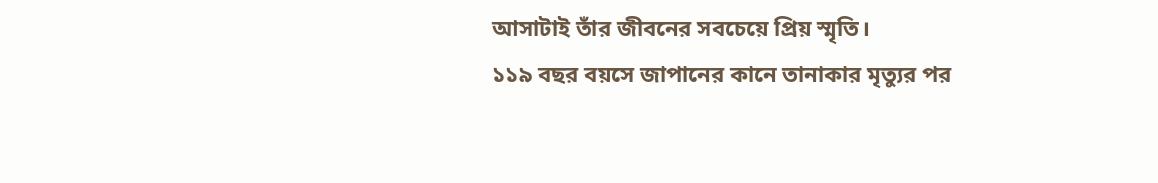আসাটাই তাঁর জীবনের সবচেয়ে প্রিয় স্মৃতি।
১১৯ বছর বয়সে জাপানের কানে তানাকার মৃত্যুর পর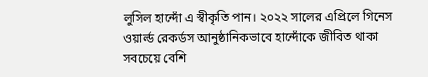লুসিল হান্দোঁ এ স্বীকৃতি পান। ২০২২ সালের এপ্রিলে গিনেস ওয়ার্ল্ড রেকর্ডস আনুষ্ঠানিকভাবে হান্দোঁকে জীবিত থাকা সবচেয়ে বেশি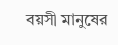বয়সী মানুষের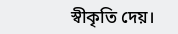স্বীকৃতি দেয়।